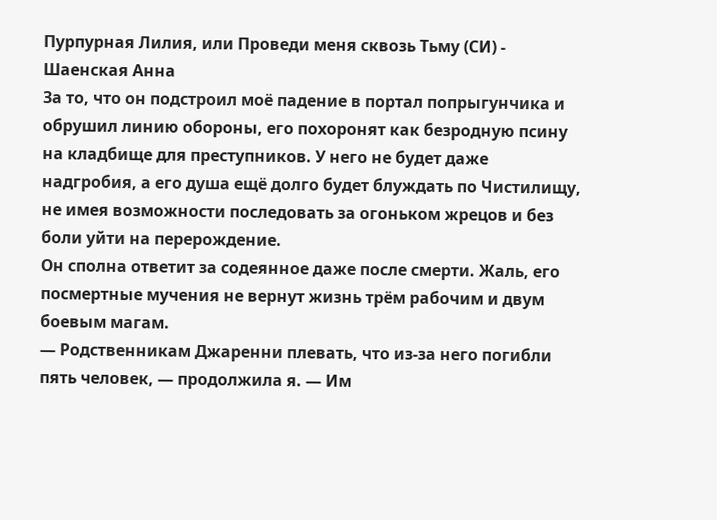Пурпурная Лилия, или Проведи меня сквозь Тьму (СИ) - Шаенская Анна
За то, что он подстроил моё падение в портал попрыгунчика и обрушил линию обороны, его похоронят как безродную псину на кладбище для преступников. У него не будет даже надгробия, а его душа ещё долго будет блуждать по Чистилищу, не имея возможности последовать за огоньком жрецов и без боли уйти на перерождение.
Он сполна ответит за содеянное даже после смерти. Жаль, его посмертные мучения не вернут жизнь трём рабочим и двум боевым магам.
— Родственникам Джаренни плевать, что из-за него погибли пять человек, — продолжила я. — Им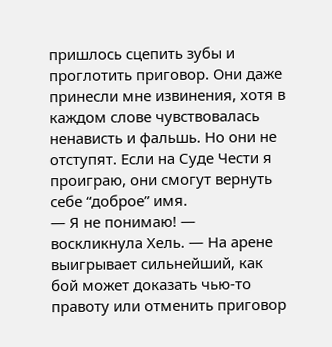пришлось сцепить зубы и проглотить приговор. Они даже принесли мне извинения, хотя в каждом слове чувствовалась ненависть и фальшь. Но они не отступят. Если на Суде Чести я проиграю, они смогут вернуть себе “доброе” имя.
— Я не понимаю! — воскликнула Хель. — На арене выигрывает сильнейший, как бой может доказать чью-то правоту или отменить приговор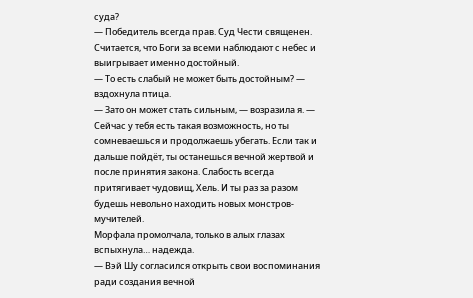суда?
— Победитель всегда прав. Суд Чести священен. Считается, что Боги за всеми наблюдают с небес и выигрывает именно достойный.
— То есть слабый не может быть достойным? — вздохнула птица.
— Зато он может стать сильным, — возразила я. — Сейчас у тебя есть такая возможность, но ты сомневаешься и продолжаешь убегать. Если так и дальше пойдёт, ты останешься вечной жертвой и после принятия закона. Слабость всегда притягивает чудовищ, Хель. И ты раз за разом будешь невольно находить новых монстров-мучителей.
Морфала промолчала, только в алых глазах вспыхнула… надежда.
— Вэй Шу согласился открыть свои воспоминания ради создания вечной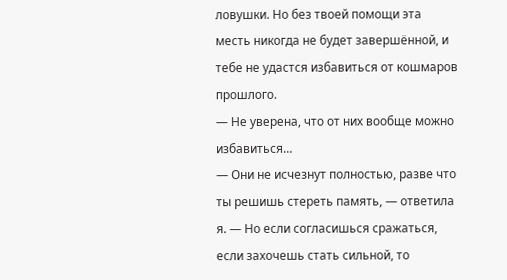ловушки. Но без твоей помощи эта месть никогда не будет завершённой, и тебе не удастся избавиться от кошмаров прошлого.
— Не уверена, что от них вообще можно избавиться…
— Они не исчезнут полностью, разве что ты решишь стереть память, — ответила я. — Но если согласишься сражаться, если захочешь стать сильной, то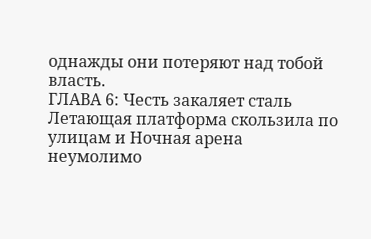однажды они потеряют над тобой власть.
ГЛАВА 6: Честь закаляет сталь
Летающая платформа скользила по улицам и Ночная арена неумолимо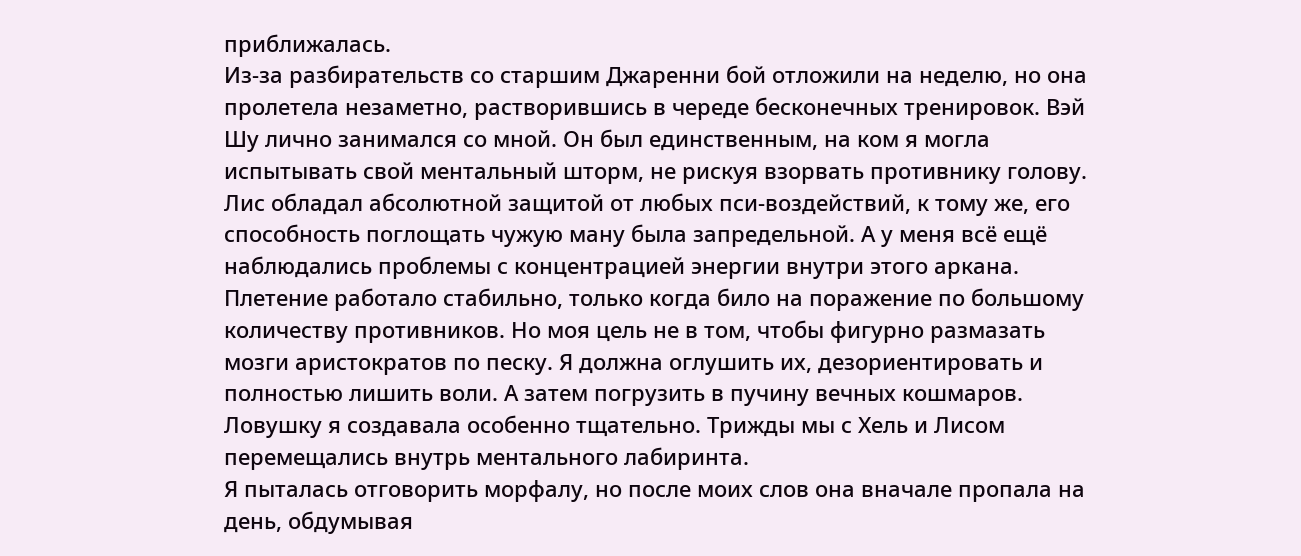приближалась.
Из-за разбирательств со старшим Джаренни бой отложили на неделю, но она пролетела незаметно, растворившись в череде бесконечных тренировок. Вэй Шу лично занимался со мной. Он был единственным, на ком я могла испытывать свой ментальный шторм, не рискуя взорвать противнику голову.
Лис обладал абсолютной защитой от любых пси-воздействий, к тому же, его способность поглощать чужую ману была запредельной. А у меня всё ещё наблюдались проблемы с концентрацией энергии внутри этого аркана.
Плетение работало стабильно, только когда било на поражение по большому количеству противников. Но моя цель не в том, чтобы фигурно размазать мозги аристократов по песку. Я должна оглушить их, дезориентировать и полностью лишить воли. А затем погрузить в пучину вечных кошмаров.
Ловушку я создавала особенно тщательно. Трижды мы с Хель и Лисом перемещались внутрь ментального лабиринта.
Я пыталась отговорить морфалу, но после моих слов она вначале пропала на день, обдумывая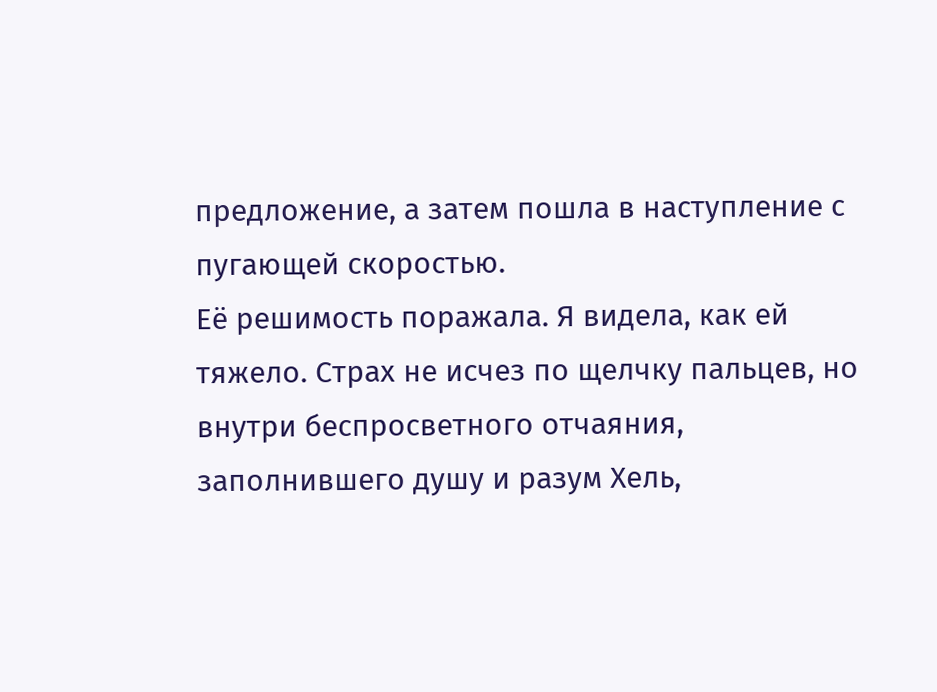предложение, а затем пошла в наступление с пугающей скоростью.
Её решимость поражала. Я видела, как ей тяжело. Страх не исчез по щелчку пальцев, но внутри беспросветного отчаяния, заполнившего душу и разум Хель,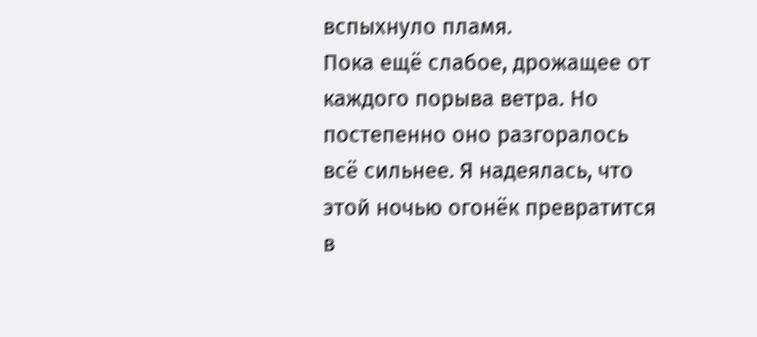вспыхнуло пламя.
Пока ещё слабое, дрожащее от каждого порыва ветра. Но постепенно оно разгоралось всё сильнее. Я надеялась, что этой ночью огонёк превратится в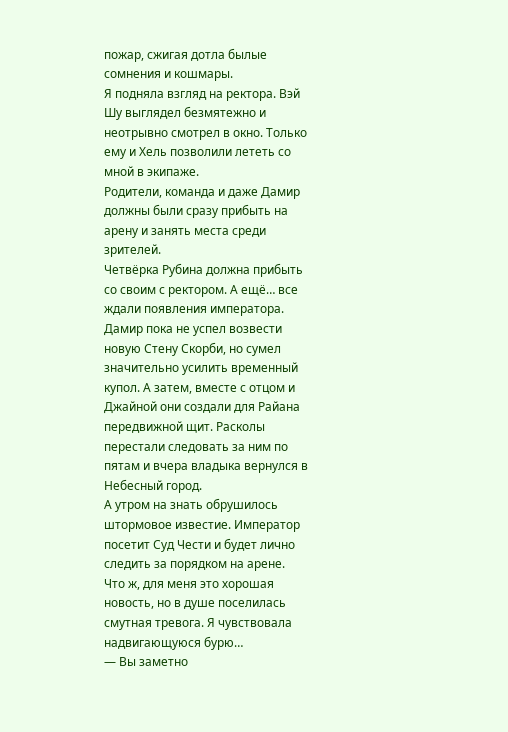пожар, сжигая дотла былые сомнения и кошмары.
Я подняла взгляд на ректора. Вэй Шу выглядел безмятежно и неотрывно смотрел в окно. Только ему и Хель позволили лететь со мной в экипаже.
Родители, команда и даже Дамир должны были сразу прибыть на арену и занять места среди зрителей.
Четвёрка Рубина должна прибыть со своим с ректором. А ещё… все ждали появления императора.
Дамир пока не успел возвести новую Стену Скорби, но сумел значительно усилить временный купол. А затем, вместе с отцом и Джайной они создали для Райана передвижной щит. Расколы перестали следовать за ним по пятам и вчера владыка вернулся в Небесный город.
А утром на знать обрушилось штормовое известие. Император посетит Суд Чести и будет лично следить за порядком на арене.
Что ж, для меня это хорошая новость, но в душе поселилась смутная тревога. Я чувствовала надвигающуюся бурю…
— Вы заметно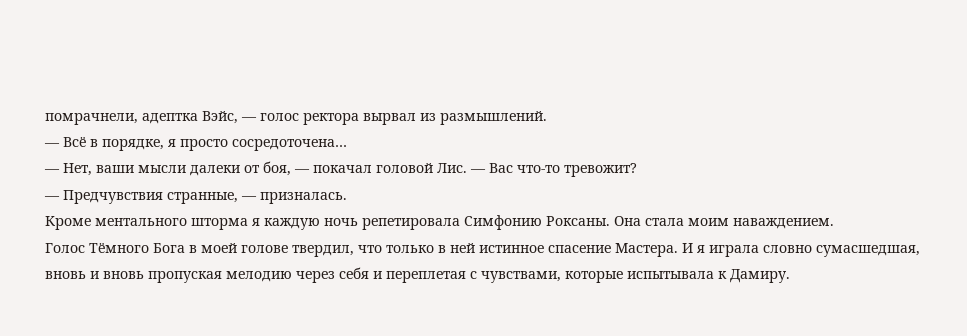помрачнели, адептка Вэйс, — голос ректора вырвал из размышлений.
— Всё в порядке, я просто сосредоточена…
— Нет, ваши мысли далеки от боя, — покачал головой Лис. — Вас что-то тревожит?
— Предчувствия странные, — призналась.
Кроме ментального шторма я каждую ночь репетировала Симфонию Роксаны. Она стала моим наваждением.
Голос Тёмного Бога в моей голове твердил, что только в ней истинное спасение Мастера. И я играла словно сумасшедшая, вновь и вновь пропуская мелодию через себя и переплетая с чувствами, которые испытывала к Дамиру.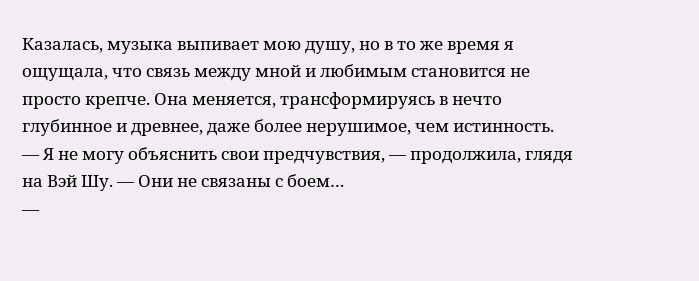Казалась, музыка выпивает мою душу, но в то же время я ощущала, что связь между мной и любимым становится не просто крепче. Она меняется, трансформируясь в нечто глубинное и древнее, даже более нерушимое, чем истинность.
— Я не могу объяснить свои предчувствия, — продолжила, глядя на Вэй Шу. — Они не связаны с боем…
—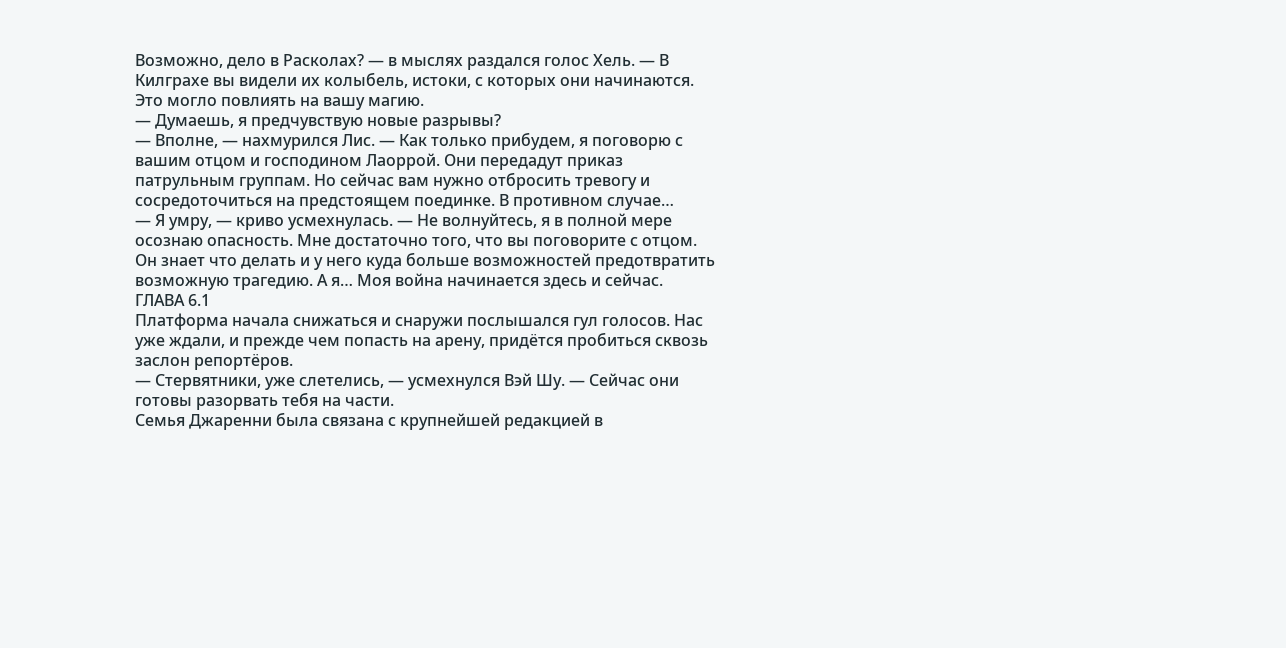Возможно, дело в Расколах? — в мыслях раздался голос Хель. — В Килграхе вы видели их колыбель, истоки, с которых они начинаются. Это могло повлиять на вашу магию.
— Думаешь, я предчувствую новые разрывы?
— Вполне, — нахмурился Лис. — Как только прибудем, я поговорю с вашим отцом и господином Лаоррой. Они передадут приказ патрульным группам. Но сейчас вам нужно отбросить тревогу и сосредоточиться на предстоящем поединке. В противном случае…
— Я умру, — криво усмехнулась. — Не волнуйтесь, я в полной мере осознаю опасность. Мне достаточно того, что вы поговорите с отцом.
Он знает что делать и у него куда больше возможностей предотвратить возможную трагедию. А я… Моя война начинается здесь и сейчас.
ГЛАВА 6.1
Платформа начала снижаться и снаружи послышался гул голосов. Нас уже ждали, и прежде чем попасть на арену, придётся пробиться сквозь заслон репортёров.
— Стервятники, уже слетелись, — усмехнулся Вэй Шу. — Сейчас они готовы разорвать тебя на части.
Семья Джаренни была связана с крупнейшей редакцией в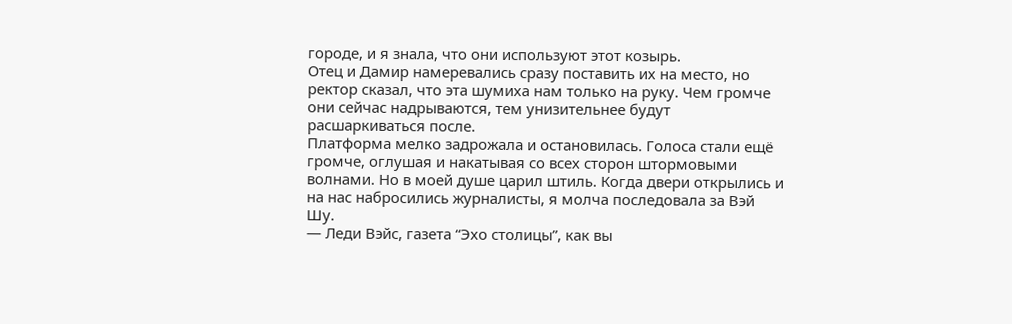городе, и я знала, что они используют этот козырь.
Отец и Дамир намеревались сразу поставить их на место, но ректор сказал, что эта шумиха нам только на руку. Чем громче они сейчас надрываются, тем унизительнее будут расшаркиваться после.
Платформа мелко задрожала и остановилась. Голоса стали ещё громче, оглушая и накатывая со всех сторон штормовыми волнами. Но в моей душе царил штиль. Когда двери открылись и на нас набросились журналисты, я молча последовала за Вэй Шу.
— Леди Вэйс, газета “Эхо столицы”, как вы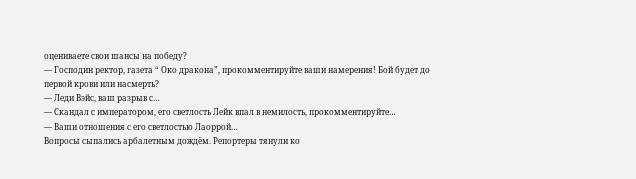оцениваете свои шансы на победу?
— Господин ректор, газета “ Око дракона”, прокомментируйте ваши намерения! Бой будет до первой крови или насмерть?
— Леди Вэйс, ваш разрыв с…
— Скандал с императором, его светлость Лейк впал в немилость, прокомментируйте…
— Ваши отношения с его светлостью Лаоррой…
Вопросы сыпались арбалетным дождём. Репортеры тянули ко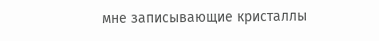мне записывающие кристаллы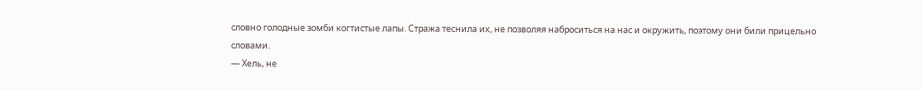словно голодные зомби когтистые лапы. Стража теснила их, не позволяя наброситься на нас и окружить, поэтому они били прицельно словами.
— Хель, не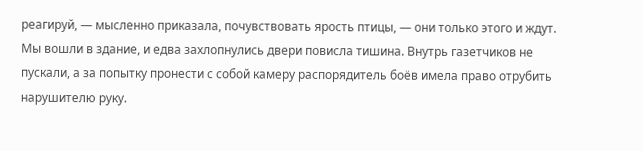реагируй, — мысленно приказала, почувствовать ярость птицы, — они только этого и ждут.
Мы вошли в здание, и едва захлопнулись двери повисла тишина. Внутрь газетчиков не пускали, а за попытку пронести с собой камеру распорядитель боёв имела право отрубить нарушителю руку.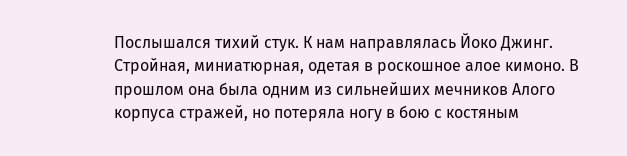Послышался тихий стук. К нам направлялась Йоко Джинг.
Стройная, миниатюрная, одетая в роскошное алое кимоно. В прошлом она была одним из сильнейших мечников Алого корпуса стражей, но потеряла ногу в бою с костяным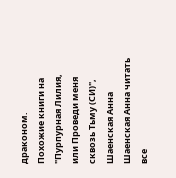драконом.
Похожие книги на "Пурпурная Лилия, или Проведи меня сквозь Тьму (СИ)", Шаенская Анна
Шаенская Анна читать все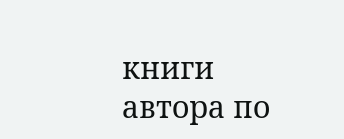книги автора по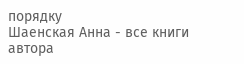порядку
Шаенская Анна - все книги автора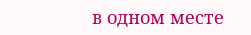в одном месте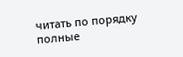читать по порядку полные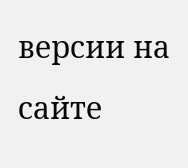версии на сайте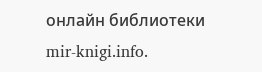онлайн библиотеки mir-knigi.info.